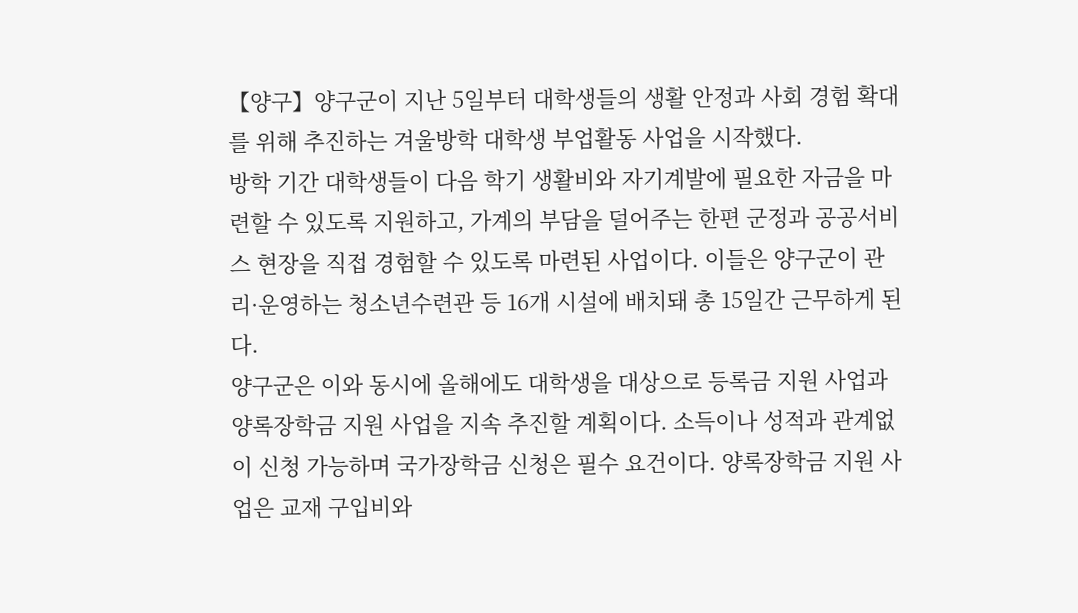【양구】양구군이 지난 5일부터 대학생들의 생활 안정과 사회 경험 확대를 위해 추진하는 겨울방학 대학생 부업활동 사업을 시작했다.
방학 기간 대학생들이 다음 학기 생활비와 자기계발에 필요한 자금을 마련할 수 있도록 지원하고, 가계의 부담을 덜어주는 한편 군정과 공공서비스 현장을 직접 경험할 수 있도록 마련된 사업이다. 이들은 양구군이 관리·운영하는 청소년수련관 등 16개 시설에 배치돼 총 15일간 근무하게 된다.
양구군은 이와 동시에 올해에도 대학생을 대상으로 등록금 지원 사업과 양록장학금 지원 사업을 지속 추진할 계획이다. 소득이나 성적과 관계없이 신청 가능하며 국가장학금 신청은 필수 요건이다. 양록장학금 지원 사업은 교재 구입비와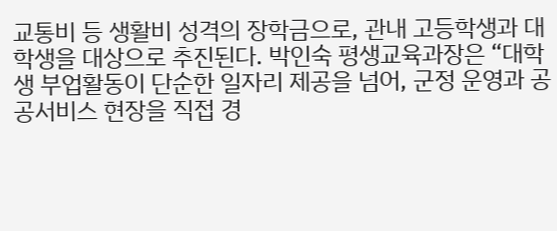교통비 등 생활비 성격의 장학금으로, 관내 고등학생과 대학생을 대상으로 추진된다. 박인숙 평생교육과장은 “대학생 부업활동이 단순한 일자리 제공을 넘어, 군정 운영과 공공서비스 현장을 직접 경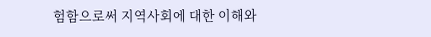험함으로써 지역사회에 대한 이해와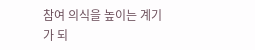참여 의식을 높이는 계기가 되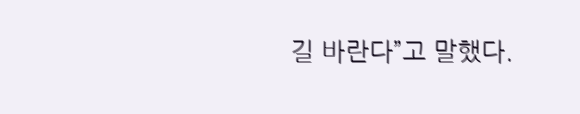길 바란다”고 말했다.